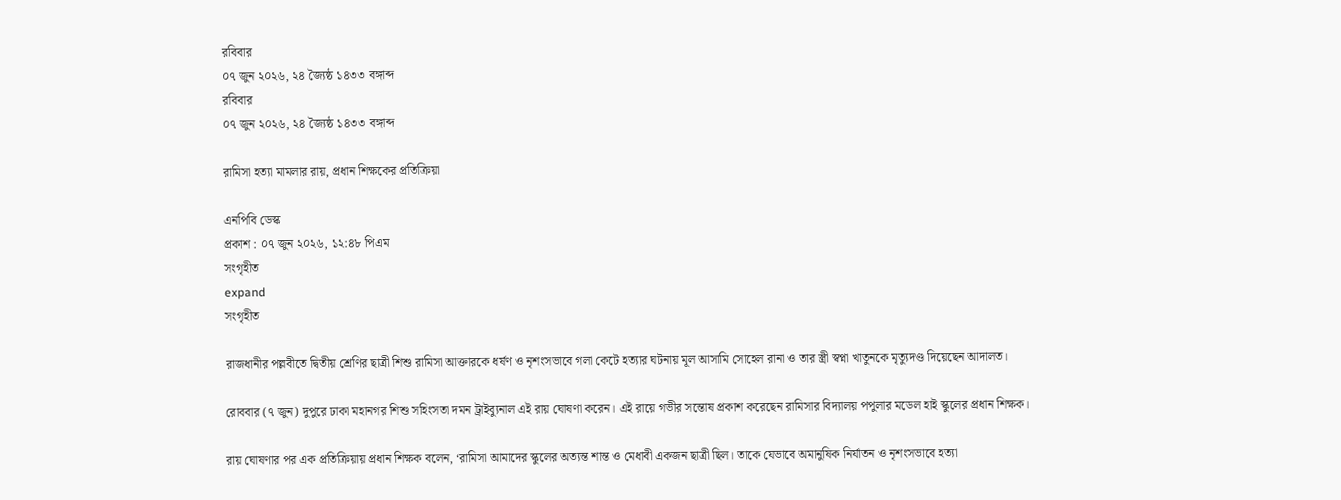রবিবার
০৭ জুন ২০২৬, ২৪ জ্যৈষ্ঠ ১৪৩৩ বঙ্গাব্দ
রবিবার
০৭ জুন ২০২৬, ২৪ জ্যৈষ্ঠ ১৪৩৩ বঙ্গাব্দ

রামিসা হত্যা মামলার রায়, প্রধান শিক্ষকের প্রতিক্রিয়া

এনপিবি ডেস্ক
প্রকাশ : ০৭ জুন ২০২৬, ১২:৪৮ পিএম
সংগৃহীত
expand
সংগৃহীত

রাজধানীর পল্লবীতে দ্বিতীয় শ্রেণির ছাত্রী শিশু রামিসা আক্তারকে ধর্ষণ ও নৃশংসভাবে গলা কেটে হত্যার ঘটনায় মূল আসামি সোহেল রানা ও তার স্ত্রী স্বপ্না খাতুনকে মৃত্যুদণ্ড দিয়েছেন আদালত।

রোববার (৭ জুন) দুপুরে ঢাকা মহানগর শিশু সহিংসতা দমন ট্রাইব্যুনাল এই রায় ঘোষণা করেন। এই রায়ে গভীর সন্তোষ প্রকাশ করেছেন রামিসার বিদ্যালয় পপুলার মডেল হাই স্কুলের প্রধান শিক্ষক।

রায় ঘোষণার পর এক প্রতিক্রিয়ায় প্রধান শিক্ষক বলেন, ‘রামিসা আমাদের স্কুলের অত্যন্ত শান্ত ও মেধাবী একজন ছাত্রী ছিল। তাকে যেভাবে অমানুষিক নির্যাতন ও নৃশংসভাবে হত্যা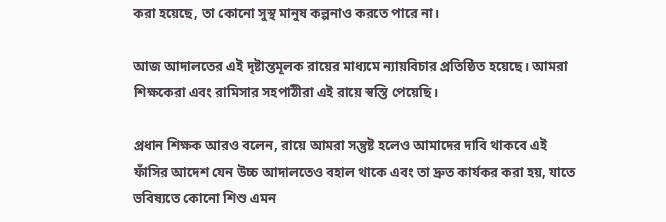করা হয়েছে, তা কোনো সুস্থ মানুষ কল্পনাও করতে পারে না।

আজ আদালতের এই দৃষ্টান্তমূলক রায়ের মাধ্যমে ন্যায়বিচার প্রতিষ্ঠিত হয়েছে। আমরা শিক্ষকেরা এবং রামিসার সহপাঠীরা এই রায়ে স্বস্তি পেয়েছি।

প্রধান শিক্ষক আরও বলেন, রায়ে আমরা সন্তুষ্ট হলেও আমাদের দাবি থাকবে এই ফাঁসির আদেশ যেন উচ্চ আদালতেও বহাল থাকে এবং তা দ্রুত কার্যকর করা হয়, যাতে ভবিষ্যতে কোনো শিশু এমন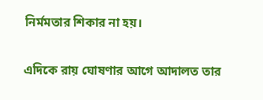নির্মমতার শিকার না হয়।

এদিকে রায় ঘোষণার আগে আদালত তার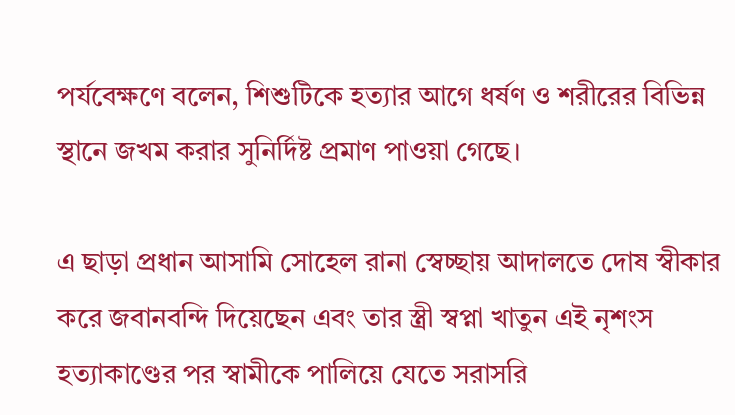পর্যবেক্ষণে বলেন, শিশুটিকে হত্যার আগে ধর্ষণ ও শরীরের বিভিন্ন স্থানে জখম করার সুনির্দিষ্ট প্রমাণ পাওয়া গেছে।

এ ছাড়া প্রধান আসামি সোহেল রানা স্বেচ্ছায় আদালতে দোষ স্বীকার করে জবানবন্দি দিয়েছেন এবং তার স্ত্রী স্বপ্না খাতুন এই নৃশংস হত্যাকাণ্ডের পর স্বামীকে পালিয়ে যেতে সরাসরি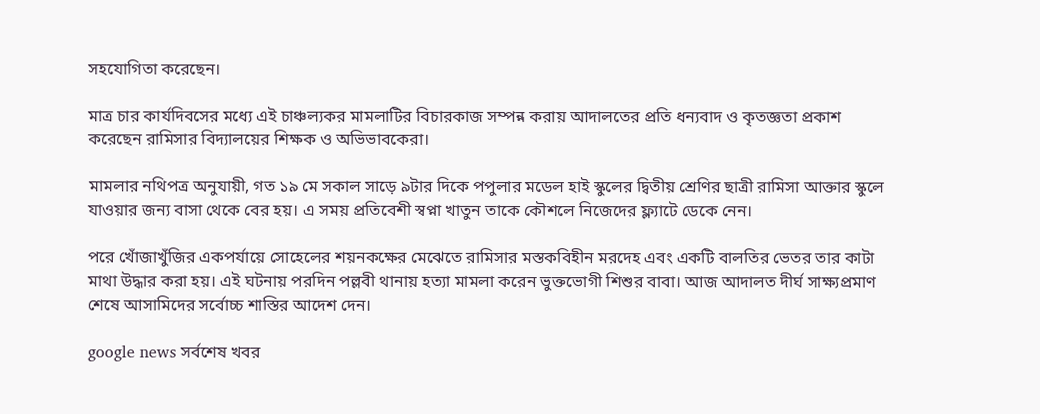সহযোগিতা করেছেন।

মাত্র চার কার্যদিবসের মধ্যে এই চাঞ্চল্যকর মামলাটির বিচারকাজ সম্পন্ন করায় আদালতের প্রতি ধন্যবাদ ও কৃতজ্ঞতা প্রকাশ করেছেন রামিসার বিদ্যালয়ের শিক্ষক ও অভিভাবকেরা।

মামলার নথিপত্র অনুযায়ী, গত ১৯ মে সকাল সাড়ে ৯টার দিকে পপুলার মডেল হাই স্কুলের দ্বিতীয় শ্রেণির ছাত্রী রামিসা আক্তার স্কুলে যাওয়ার জন্য বাসা থেকে বের হয়। এ সময় প্রতিবেশী স্বপ্না খাতুন তাকে কৌশলে নিজেদের ফ্ল্যাটে ডেকে নেন।

পরে খোঁজাখুঁজির একপর্যায়ে সোহেলের শয়নকক্ষের মেঝেতে রামিসার মস্তকবিহীন মরদেহ এবং একটি বালতির ভেতর তার কাটা মাথা উদ্ধার করা হয়। এই ঘটনায় পরদিন পল্লবী থানায় হত্যা মামলা করেন ভুক্তভোগী শিশুর বাবা। আজ আদালত দীর্ঘ সাক্ষ্যপ্রমাণ শেষে আসামিদের সর্বোচ্চ শাস্তির আদেশ দেন।

google news সর্বশেষ খবর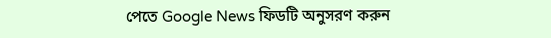পেতে Google News ফিডটি অনুসরণ করুন